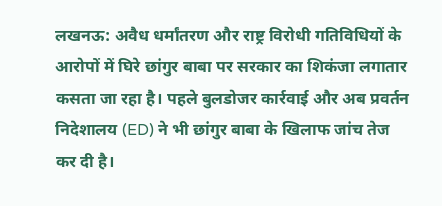लखनऊ: अवैध धर्मांतरण और राष्ट्र विरोधी गतिविधियों के आरोपों में घिरे छांगुर बाबा पर सरकार का शिकंजा लगातार कसता जा रहा है। पहले बुलडोजर कार्रवाई और अब प्रवर्तन निदेशालय (ED) ने भी छांगुर बाबा के खिलाफ जांच तेज कर दी है।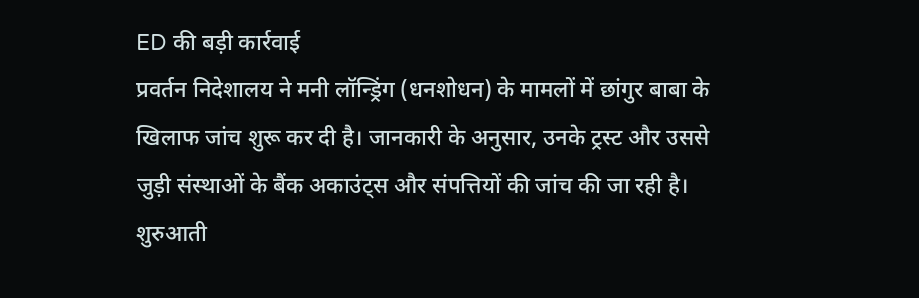ED की बड़ी कार्रवाई
प्रवर्तन निदेशालय ने मनी लॉन्ड्रिंग (धनशोधन) के मामलों में छांगुर बाबा के खिलाफ जांच शुरू कर दी है। जानकारी के अनुसार, उनके ट्रस्ट और उससे जुड़ी संस्थाओं के बैंक अकाउंट्स और संपत्तियों की जांच की जा रही है। शुरुआती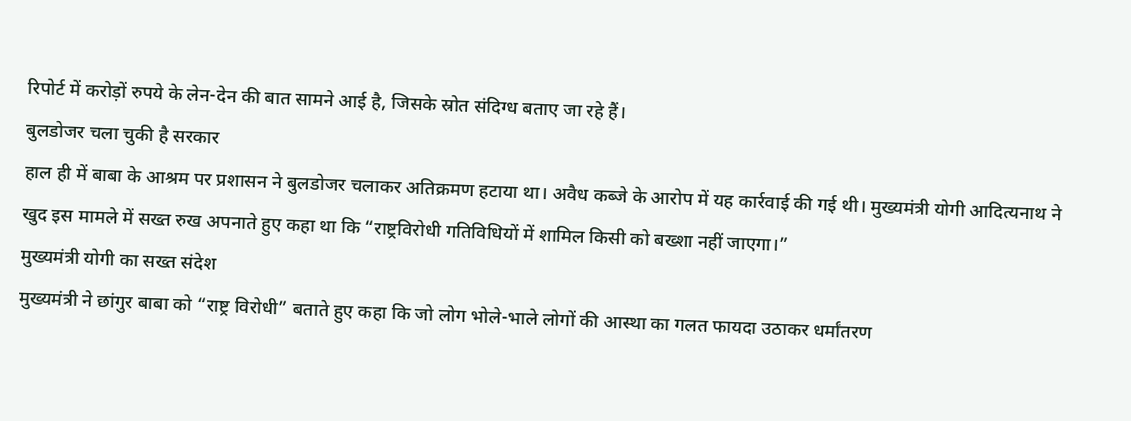रिपोर्ट में करोड़ों रुपये के लेन-देन की बात सामने आई है, जिसके स्रोत संदिग्ध बताए जा रहे हैं।
बुलडोजर चला चुकी है सरकार
हाल ही में बाबा के आश्रम पर प्रशासन ने बुलडोजर चलाकर अतिक्रमण हटाया था। अवैध कब्जे के आरोप में यह कार्रवाई की गई थी। मुख्यमंत्री योगी आदित्यनाथ ने खुद इस मामले में सख्त रुख अपनाते हुए कहा था कि “राष्ट्रविरोधी गतिविधियों में शामिल किसी को बख्शा नहीं जाएगा।”
मुख्यमंत्री योगी का सख्त संदेश
मुख्यमंत्री ने छांगुर बाबा को “राष्ट्र विरोधी” बताते हुए कहा कि जो लोग भोले-भाले लोगों की आस्था का गलत फायदा उठाकर धर्मांतरण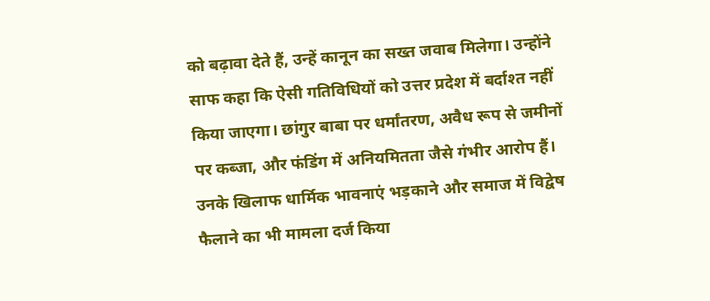को बढ़ावा देते हैं, उन्हें कानून का सख्त जवाब मिलेगा। उन्होंने साफ कहा कि ऐसी गतिविधियों को उत्तर प्रदेश में बर्दाश्त नहीं किया जाएगा। छांगुर बाबा पर धर्मांतरण, अवैध रूप से जमीनों पर कब्जा, और फंडिंग में अनियमितता जैसे गंभीर आरोप हैं। उनके खिलाफ धार्मिक भावनाएं भड़काने और समाज में विद्वेष फैलाने का भी मामला दर्ज किया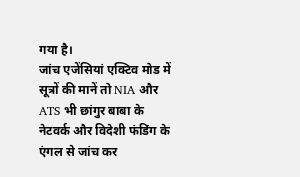गया है।
जांच एजेंसियां एक्टिव मोड में
सूत्रों की मानें तो NIA और ATS भी छांगुर बाबा के नेटवर्क और विदेशी फंडिंग के एंगल से जांच कर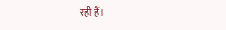रही हैं।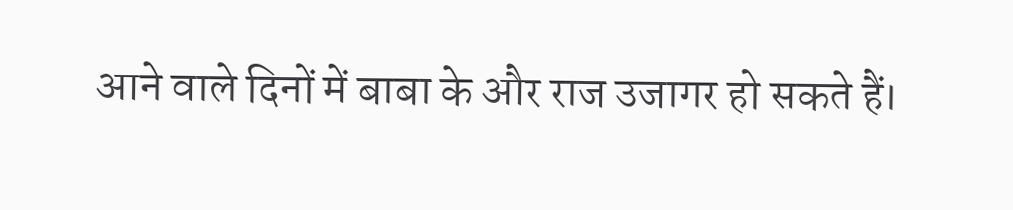आने वाले दिनों में बाबा के और राज उजागर हो सकते हैं।